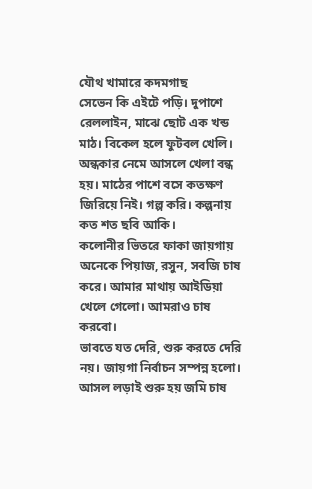যৌথ খামারে কদমগাছ
সেভেন কি এইটে পড়ি। দুপাশে রেললাইন, মাঝে ছোট এক খন্ড মাঠ। বিকেল হলে ফুটবল খেলি। অন্ধকার নেমে আসলে খেলা বন্ধ হয়। মাঠের পাশে বসে কতক্ষণ জিরিয়ে নিই। গল্প করি। কল্পনায় কত শত ছবি আকি।
কলোনীর ভিতরে ফাকা জায়গায় অনেকে পিয়াজ, রসুন, সবজি চাষ করে। আমার মাথায় আইডিয়া খেলে গেলো। আমরাও চাষ করবো।
ভাবতে যত দেরি, শুরু করতে দেরি নয়। জায়গা নির্বাচন সম্পন্ন হলো। আসল লড়াই শুরু হয় জমি চাষ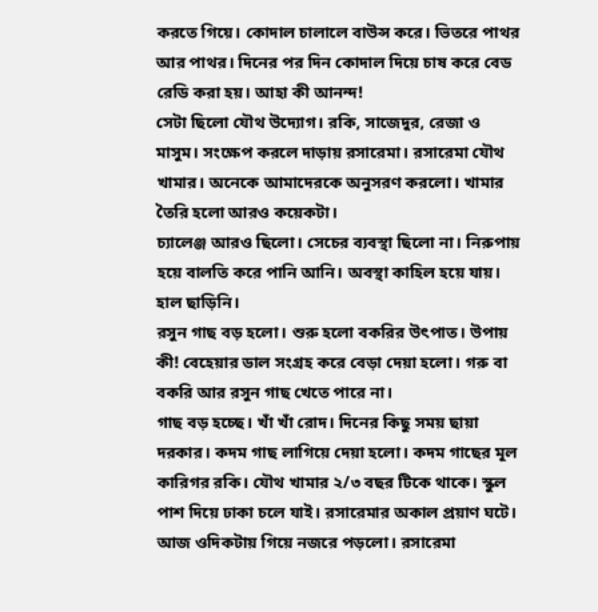করতে গিয়ে। কোদাল চালালে বাউন্স করে। ভিতরে পাথর আর পাথর। দিনের পর দিন কোদাল দিয়ে চাষ করে বেড রেডি করা হয়। আহা কী আনন্দ!
সেটা ছিলো যৌথ উদ্যোগ। রকি, সাজেদুর, রেজা ও মাসুম। সংক্ষেপ করলে দাড়ায় রসারেমা। রসারেমা যৌথ খামার। অনেকে আমাদেরকে অনুসরণ করলো। খামার তৈরি হলো আরও কয়েকটা।
চ্যালেঞ্জ আরও ছিলো। সেচের ব্যবস্থা ছিলো না। নিরুপায় হয়ে বালতি করে পানি আনি। অবস্থা কাহিল হয়ে যায়। হাল ছাড়িনি।
রসুন গাছ বড় হলো। শুরু হলো বকরির উৎপাত। উপায় কী! বেহেয়ার ডাল সংগ্রহ করে বেড়া দেয়া হলো। গরু বা বকরি আর রসুন গাছ খেতে পারে না।
গাছ বড় হচ্ছে। খাঁ খাঁ রোদ। দিনের কিছু সময় ছায়া দরকার। কদম গাছ লাগিয়ে দেয়া হলো। কদম গাছের মূল কারিগর রকি। যৌথ খামার ২/৩ বছর টিকে থাকে। স্কুল পাশ দিয়ে ঢাকা চলে যাই। রসারেমার অকাল প্রয়াণ ঘটে।
আজ ওদিকটায় গিয়ে নজরে পড়লো। রসারেমা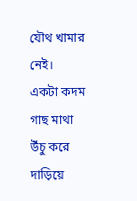যৌথ খামার নেই। একটা কদম গাছ মাথা উঁচু করে দাড়িয়ে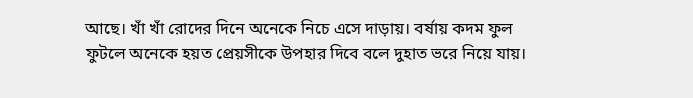আছে। খাঁ খাঁ রোদের দিনে অনেকে নিচে এসে দাড়ায়। বর্ষায় কদম ফুল ফুটলে অনেকে হয়ত প্রেয়সীকে উপহার দিবে বলে দুহাত ভরে নিয়ে যায়।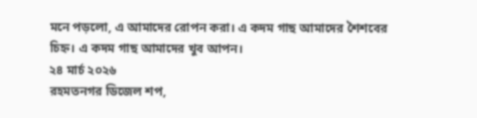মনে পড়লো, এ আমাদের রোপন করা। এ কদম গাছ আমাদের শৈশবের চিহ্ন। এ কদম গাছ আমাদের খুব আপন।
২৪ মার্চ ২০২৬
রহমতনগর ডিজেল শপ,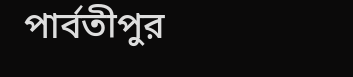পার্বতীপুর